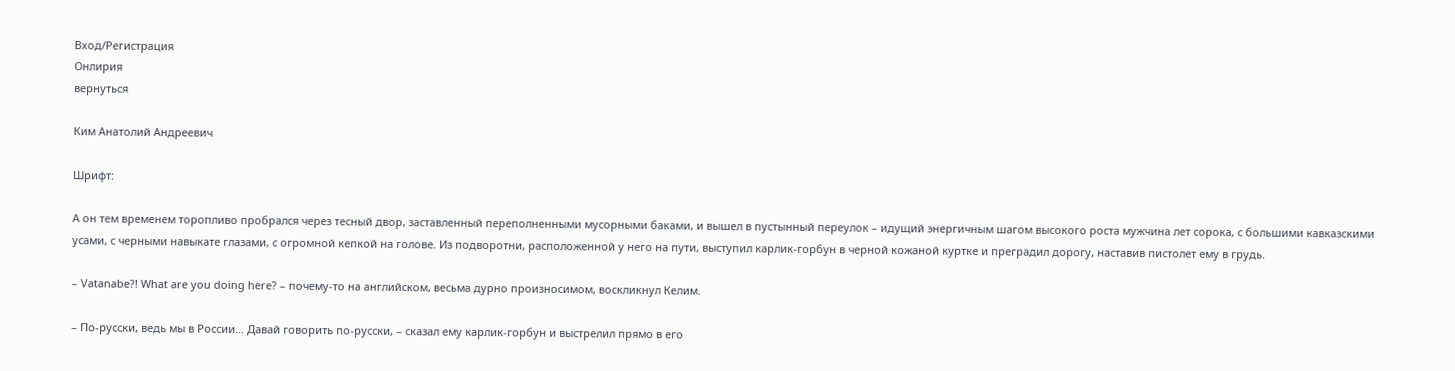Вход/Регистрация
Онлирия
вернуться

Ким Анатолий Андреевич

Шрифт:

А он тем временем торопливо пробрался через тесный двор, заставленный переполненными мусорными баками, и вышел в пустынный переулок – идущий энергичным шагом высокого роста мужчина лет сорока, с большими кавказскими усами, с черными навыкате глазами, с огромной кепкой на голове. Из подворотни, расположенной у него на пути, выступил карлик-горбун в черной кожаной куртке и преградил дорогу, наставив пистолет ему в грудь.

– Vatanabe?! What are you doing here? – почему-то на английском, весьма дурно произносимом, воскликнул Келим.

– По-русски, ведь мы в России… Давай говорить по-русски, – сказал ему карлик-горбун и выстрелил прямо в его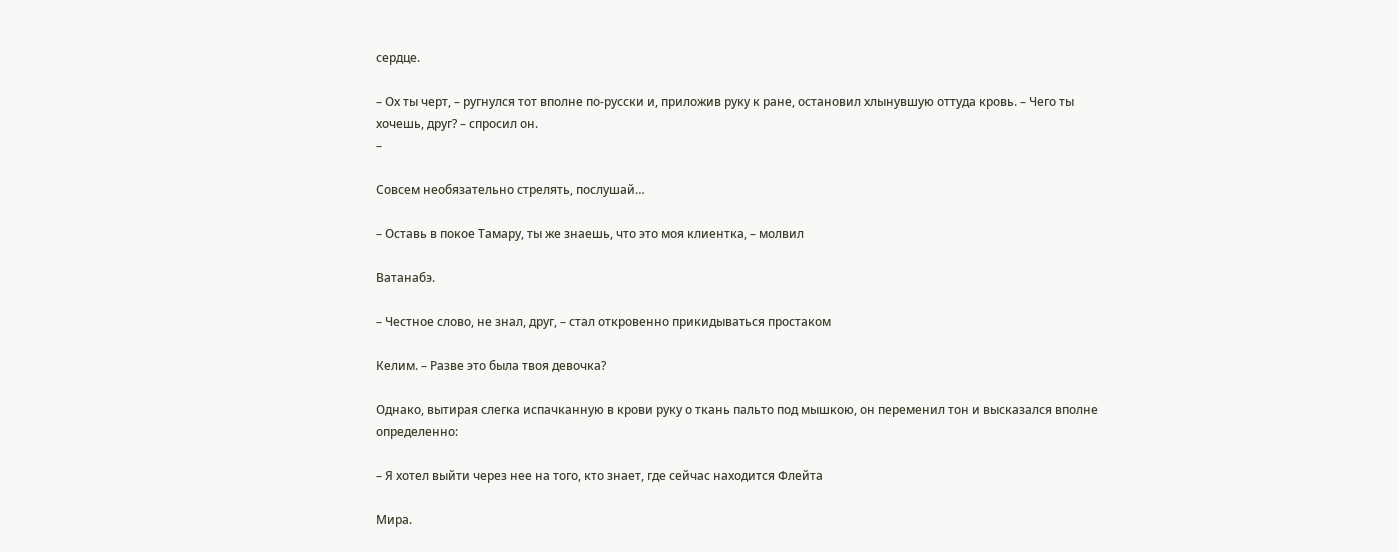сердце.

– Ох ты черт, – ругнулся тот вполне по-русски и, приложив руку к ране, остановил хлынувшую оттуда кровь. – Чего ты хочешь, друг? – спросил он.
–

Совсем необязательно стрелять, послушай…

– Оставь в покое Тамару, ты же знаешь, что это моя клиентка, – молвил

Ватанабэ.

– Честное слово, не знал, друг, – стал откровенно прикидываться простаком

Келим. – Разве это была твоя девочка?

Однако, вытирая слегка испачканную в крови руку о ткань пальто под мышкою, он переменил тон и высказался вполне определенно:

– Я хотел выйти через нее на того, кто знает, где сейчас находится Флейта

Мира.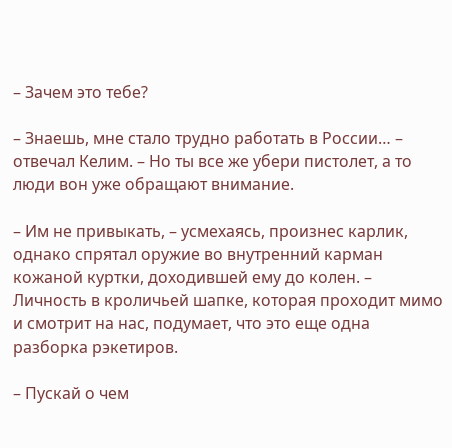– Зачем это тебе?

– Знаешь, мне стало трудно работать в России… – отвечал Келим. – Но ты все же убери пистолет, а то люди вон уже обращают внимание.

– Им не привыкать, – усмехаясь, произнес карлик, однако спрятал оружие во внутренний карман кожаной куртки, доходившей ему до колен. – Личность в кроличьей шапке, которая проходит мимо и смотрит на нас, подумает, что это еще одна разборка рэкетиров.

– Пускай о чем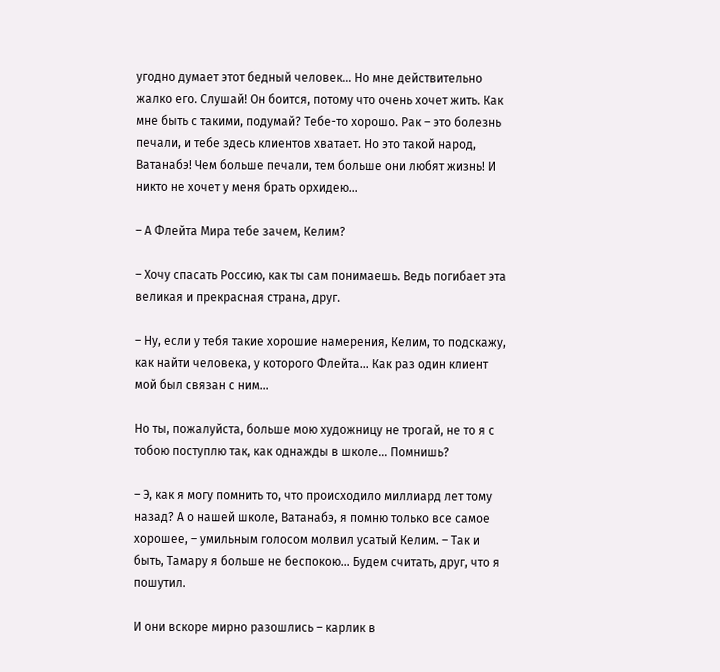угодно думает этот бедный человек… Но мне действительно жалко его. Слушай! Он боится, потому что очень хочет жить. Как мне быть с такими, подумай? Тебе-то хорошо. Рак – это болезнь печали, и тебе здесь клиентов хватает. Но это такой народ, Ватанабэ! Чем больше печали, тем больше они любят жизнь! И никто не хочет у меня брать орхидею…

– А Флейта Мира тебе зачем, Келим?

– Хочу спасать Россию, как ты сам понимаешь. Ведь погибает эта великая и прекрасная страна, друг.

– Ну, если у тебя такие хорошие намерения, Келим, то подскажу, как найти человека, у которого Флейта… Как раз один клиент мой был связан с ним…

Но ты, пожалуйста, больше мою художницу не трогай, не то я с тобою поступлю так, как однажды в школе… Помнишь?

– Э, как я могу помнить то, что происходило миллиард лет тому назад? А о нашей школе, Ватанабэ, я помню только все самое хорошее, – умильным голосом молвил усатый Келим. – Так и быть, Тамару я больше не беспокою… Будем считать, друг, что я пошутил.

И они вскоре мирно разошлись – карлик в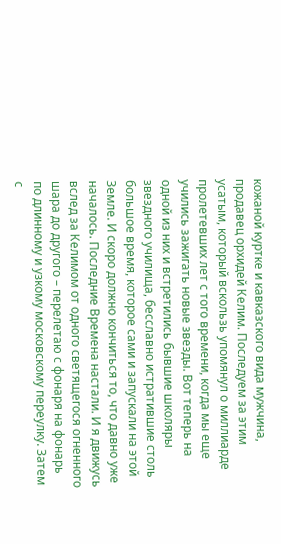кожаной куртке и кавказского вида мужчина, продавец орхидей Келим. Последуем за этим усатым, который вскользь упомянул о миллиарде пролетевших лет с того времени, когда мы еще учились зажигать новые звезды. Вот теперь на одной из них и встретились бывшие школяры звездного училища, бесславно истратившие столь большое время, которое сами и запускали на этой Земле. И скоро должно кончиться то, что давно уже началось. Последние Времена настали. И я движусь вслед за Келимом от одного светящегося огненного шара до другого – перелетаю с фонаря на фонарь по длинному и узкому московскому переулку. Затем с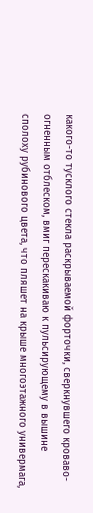какого-то тусклого стекла раскрываемой форточки, сверкнувшего кроваво-огненным отблеском, вмиг перескакиваю к пульсирующему в вышине сполоху рубинового цвета, что пляшет на крыше многоэтажного универмага,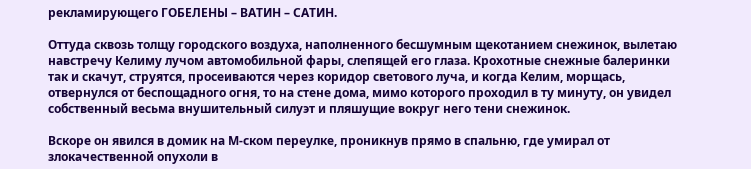рекламирующего ГОБЕЛЕНЫ – ВАТИН – САТИН.

Оттуда сквозь толщу городского воздуха, наполненного бесшумным щекотанием снежинок, вылетаю навстречу Келиму лучом автомобильной фары, слепящей его глаза. Крохотные снежные балеринки так и скачут, струятся, просеиваются через коридор светового луча, и когда Келим, морщась, отвернулся от беспощадного огня, то на стене дома, мимо которого проходил в ту минуту, он увидел собственный весьма внушительный силуэт и пляшущие вокруг него тени снежинок.

Вскоре он явился в домик на М-ском переулке, проникнув прямо в спальню, где умирал от злокачественной опухоли в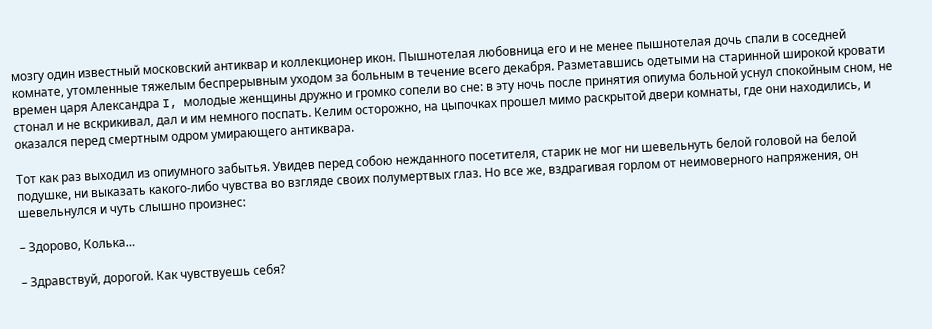мозгу один известный московский антиквар и коллекционер икон. Пышнотелая любовница его и не менее пышнотелая дочь спали в соседней комнате, утомленные тяжелым беспрерывным уходом за больным в течение всего декабря. Разметавшись одетыми на старинной широкой кровати времен царя Александра I, молодые женщины дружно и громко сопели во сне: в эту ночь после принятия опиума больной уснул спокойным сном, не стонал и не вскрикивал, дал и им немного поспать. Келим осторожно, на цыпочках прошел мимо раскрытой двери комнаты, где они находились, и оказался перед смертным одром умирающего антиквара.

Тот как раз выходил из опиумного забытья. Увидев перед собою нежданного посетителя, старик не мог ни шевельнуть белой головой на белой подушке, ни выказать какого-либо чувства во взгляде своих полумертвых глаз. Но все же, вздрагивая горлом от неимоверного напряжения, он шевельнулся и чуть слышно произнес:

– Здорово, Колька…

– Здравствуй, дорогой. Как чувствуешь себя?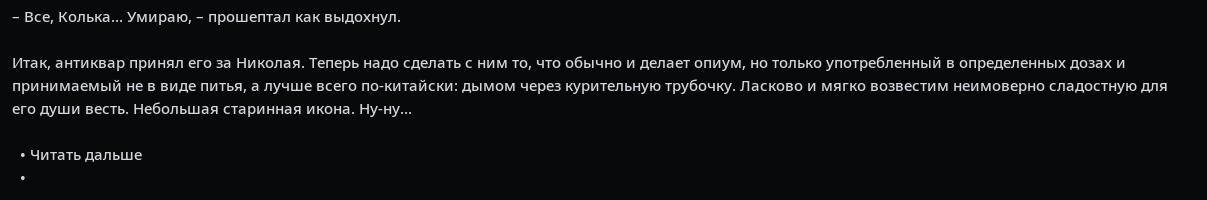– Все, Колька… Умираю, – прошептал как выдохнул.

Итак, антиквар принял его за Николая. Теперь надо сделать с ним то, что обычно и делает опиум, но только употребленный в определенных дозах и принимаемый не в виде питья, а лучше всего по-китайски: дымом через курительную трубочку. Ласково и мягко возвестим неимоверно сладостную для его души весть. Небольшая старинная икона. Ну-ну…

  • Читать дальше
  •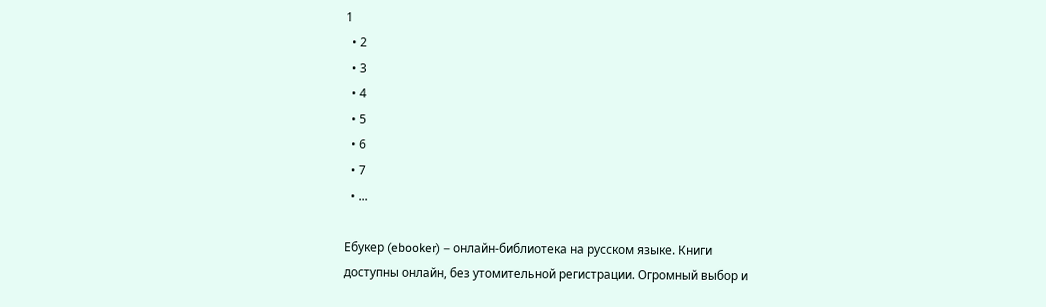1
  • 2
  • 3
  • 4
  • 5
  • 6
  • 7
  • ...

Ебукер (ebooker) – онлайн-библиотека на русском языке. Книги доступны онлайн, без утомительной регистрации. Огромный выбор и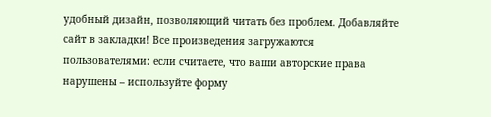удобный дизайн, позволяющий читать без проблем. Добавляйте сайт в закладки! Все произведения загружаются пользователями: если считаете, что ваши авторские права нарушены – используйте форму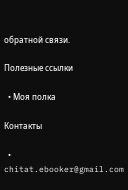обратной связи.

Полезные ссылки

  • Моя полка

Контакты

  • chitat.ebooker@gmail.com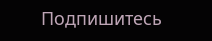Подпишитесь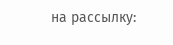на рассылку: